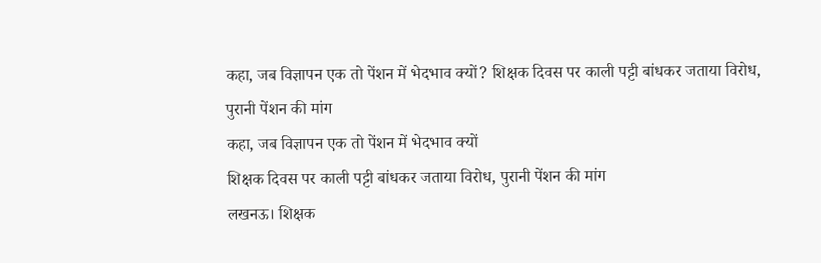कहा, जब विज्ञापन एक तो पेंशन में भेदभाव क्यों? शिक्षक दिवस पर काली पट्टी बांधकर जताया विरोध, पुरानी पेंशन की मांग
कहा, जब विज्ञापन एक तो पेंशन में भेदभाव क्यों
शिक्षक दिवस पर काली पट्टी बांधकर जताया विरोध, पुरानी पेंशन की मांग
लखनऊ। शिक्षक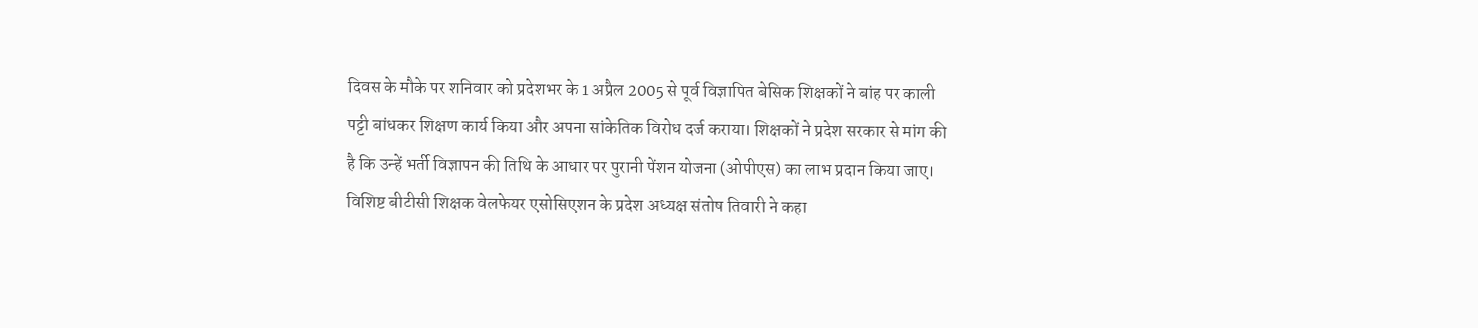दिवस के मौके पर शनिवार को प्रदेशभर के 1 अप्रैल 2005 से पूर्व विज्ञापित बेसिक शिक्षकों ने बांह पर काली पट्टी बांधकर शिक्षण कार्य किया और अपना सांकेतिक विरोध दर्ज कराया। शिक्षकों ने प्रदेश सरकार से मांग की है कि उन्हें भर्ती विज्ञापन की तिथि के आधार पर पुरानी पेंशन योजना (ओपीएस) का लाभ प्रदान किया जाए।
विशिष्ट बीटीसी शिक्षक वेलफेयर एसोसिएशन के प्रदेश अध्यक्ष संतोष तिवारी ने कहा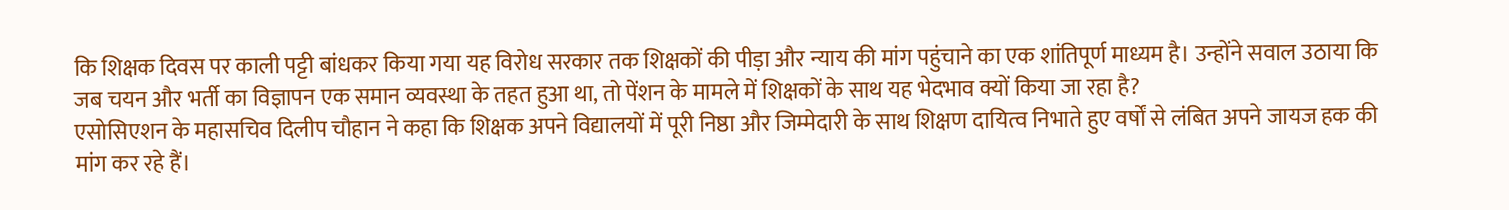कि शिक्षक दिवस पर काली पट्टी बांधकर किया गया यह विरोध सरकार तक शिक्षकों की पीड़ा और न्याय की मांग पहुंचाने का एक शांतिपूर्ण माध्यम है। उन्होंने सवाल उठाया कि जब चयन और भर्ती का विज्ञापन एक समान व्यवस्था के तहत हुआ था, तो पेंशन के मामले में शिक्षकों के साथ यह भेदभाव क्यों किया जा रहा है?
एसोसिएशन के महासचिव दिलीप चौहान ने कहा कि शिक्षक अपने विद्यालयों में पूरी निष्ठा और जिम्मेदारी के साथ शिक्षण दायित्व निभाते हुए वर्षों से लंबित अपने जायज हक की मांग कर रहे हैं।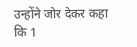उन्होंने जोर देकर कहा कि 1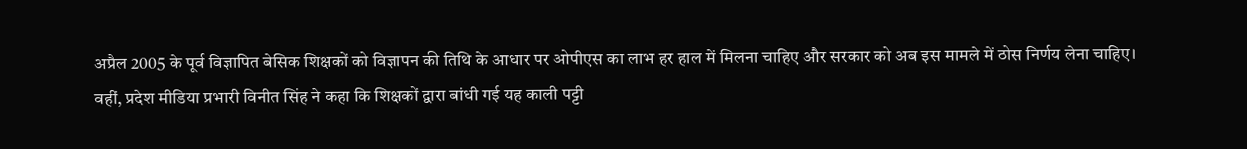अप्रैल 2005 के पूर्व विज्ञापित बेसिक शिक्षकों को विज्ञापन की तिथि के आधार पर ओपीएस का लाभ हर हाल में मिलना चाहिए और सरकार को अब इस मामले में ठोस निर्णय लेना चाहिए।
वहीं, प्रदेश मीडिया प्रभारी विनीत सिंह ने कहा कि शिक्षकों द्वारा बांधी गई यह काली पट्टी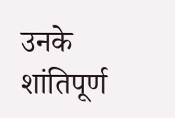उनके शांतिपूर्ण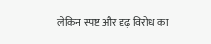लेकिन स्पष्ट और दृढ़ विरोध का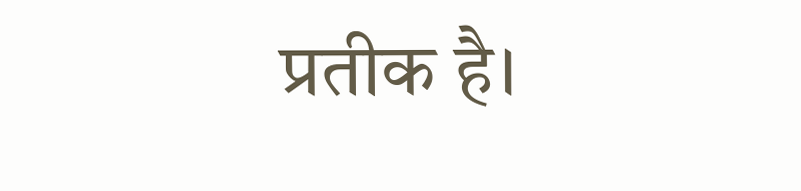प्रतीक है।